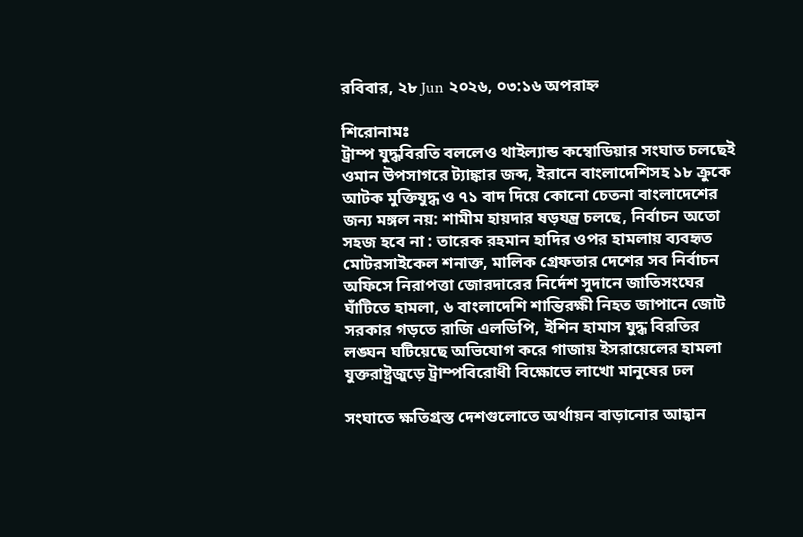রবিবার, ২৮ Jun ২০২৬, ০৩:১৬ অপরাহ্ন

শিরোনামঃ
ট্রাম্প যুদ্ধবিরতি বললেও থাইল্যান্ড কম্বোডিয়ার সংঘাত চলছেই ওমান উপসাগরে ট্যাঙ্কার জব্দ, ইরানে বাংলাদেশিসহ ১৮ ক্রুকে আটক মুক্তিযুদ্ধ ও ৭১ বাদ দিয়ে কোনো চেতনা বাংলাদেশের জন্য মঙ্গল নয়: শামীম হায়দার ষড়যন্ত্র চলছে, নির্বাচন অতো সহজ হবে না : তারেক রহমান হাদির ওপর হামলায় ব্যবহৃত মোটরসাইকেল শনাক্ত, মালিক গ্রেফতার দেশের সব নির্বাচন অফিসে নিরাপত্তা জোরদারের নির্দেশ সুদানে জাতিসংঘের ঘাঁটিতে হামলা, ৬ বাংলাদেশি শান্তিরক্ষী নিহত জাপানে জোট সরকার গড়তে রাজি এলডিপি, ইশিন হামাস যুদ্ধ বিরতির লঙ্ঘন ঘটিয়েছে অভিযোগ করে গাজায় ইসরায়েলের হামলা যুক্তরাষ্ট্রজুড়ে ট্রাম্পবিরোধী বিক্ষোভে লাখো মানুষের ঢল

সংঘাতে ক্ষতিগ্রস্ত দেশগুলোতে অর্থায়ন বাড়ানোর আহ্বান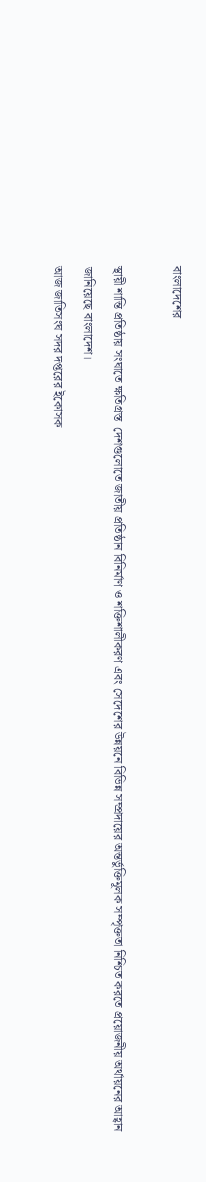বাংলাদেশের

স্থায়ী শান্তি প্রতিষ্ঠায় সংঘাতে ক্ষতিগ্রস্ত  দেশগুলোতে জাতীয় প্রতিষ্ঠান বিনির্মাণ ও শক্তিশালীকরণ এবং সেদেশের উন্নয়নে বিভিন্ন সম্প্রদায়ের অন্তর্ভুক্তিমূলক সম্পৃক্ততা নিশ্চিত করতে প্রয়োজনীয় অর্থায়নের আহ্বান জানিয়েছে বাংলাদেশ।
আজ জাতিসংঘ সদর দপ্তরের ইকোসক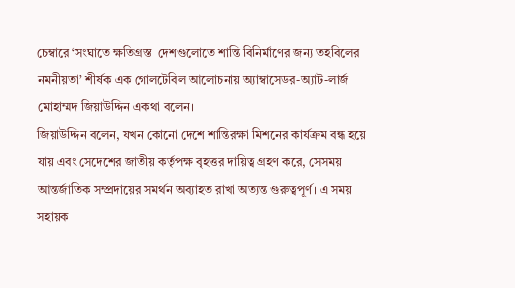চেম্বারে ‘সংঘাতে ক্ষতিগ্রস্ত  দেশগুলোতে শান্তি বিনির্মাণের জন্য তহবিলের নমনীয়তা’ শীর্ষক এক গোলটেবিল আলোচনায় অ্যাম্বাসেডর-অ্যাট-লার্জ মোহাম্মদ জিয়াউদ্দিন একথা বলেন।
জিয়াউদ্দিন বলেন, যখন কোনো দেশে শান্তিরক্ষা মিশনের কার্যক্রম বন্ধ হয়ে যায় এবং সেদেশের জাতীয় কর্তৃপক্ষ বৃহত্তর দায়িত্ব গ্রহণ করে, সেসময় আন্তর্জাতিক সম্প্রদায়ের সমর্থন অব্যাহত রাখা অত্যন্ত গুরুত্বপূর্ণ। এ সময় সহায়ক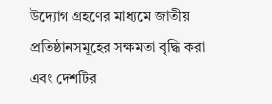উদ্যোগ গ্রহণের মাধ্যমে জাতীয় প্রতিষ্ঠানসমূহের সক্ষমতা বৃদ্ধি করা এবং দেশটির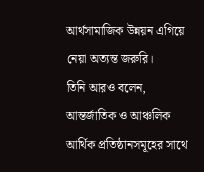আর্থসামাজিক উন্নয়ন এগিয়ে নেয়া অত্যন্ত জরুরি।
তিনি আরও বলেন, আন্তর্জাতিক ও আঞ্চলিক আর্থিক প্রতিষ্ঠানসমূহের সাথে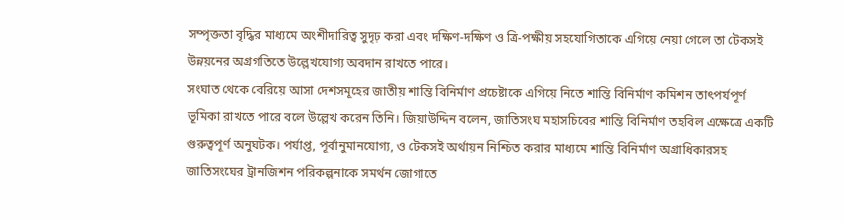সম্পৃক্ততা বৃদ্ধির মাধ্যমে অংশীদারিত্ব সুদৃঢ় করা এবং দক্ষিণ-দক্ষিণ ও ত্রি-পক্ষীয় সহযোগিতাকে এগিয়ে নেয়া গেলে তা টেকসই উন্নয়নের অগ্রগতিতে উল্লেখযোগ্য অবদান রাখতে পারে।
সংঘাত থেকে বেরিয়ে আসা দেশসমূহের জাতীয় শান্তি বিনির্মাণ প্রচেষ্টাকে এগিয়ে নিতে শান্তি বিনির্মাণ কমিশন তাৎপর্যপূর্ণ ভূমিকা রাখতে পারে বলে উল্লেখ করেন তিনি। জিয়াউদ্দিন বলেন, জাতিসংঘ মহাসচিবের শান্তি বিনির্মাণ তহবিল এক্ষেত্রে একটি গুরুত্বপূর্ণ অনুঘটক। পর্যাপ্ত, পূর্বানুমানযোগ্য, ও টেকসই অর্থায়ন নিশ্চিত করার মাধ্যমে শান্তি বিনির্মাণ অগ্রাধিকারসহ জাতিসংঘের ট্রানজিশন পরিকল্পনাকে সমর্থন জোগাতে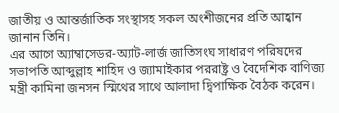জাতীয় ও আন্তর্জাতিক সংস্থাসহ সকল অংশীজনের প্রতি আহ্বান জানান তিনি।
এর আগে অ্যাম্বাসেডর-অ্যাট-লার্জ জাতিসংঘ সাধারণ পরিষদের সভাপতি আব্দুল্লাহ শাহিদ ও জ্যামাইকার পররাষ্ট্র ও বৈদেশিক বাণিজ্য মন্ত্রী কামিনা জনসন স্মিথের সাথে আলাদা দ্বিপাক্ষিক বৈঠক করেন।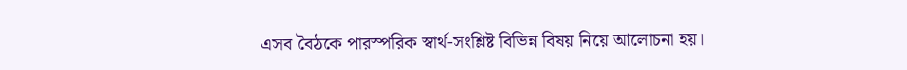এসব বৈঠকে পারস্পরিক স্বার্থ-সংশ্লিষ্ট বিভিন্ন বিষয় নিয়ে আলোচনা হয়।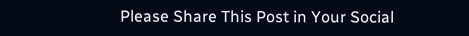Please Share This Post in Your Social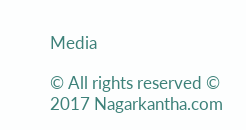Media

© All rights reserved © 2017 Nagarkantha.com